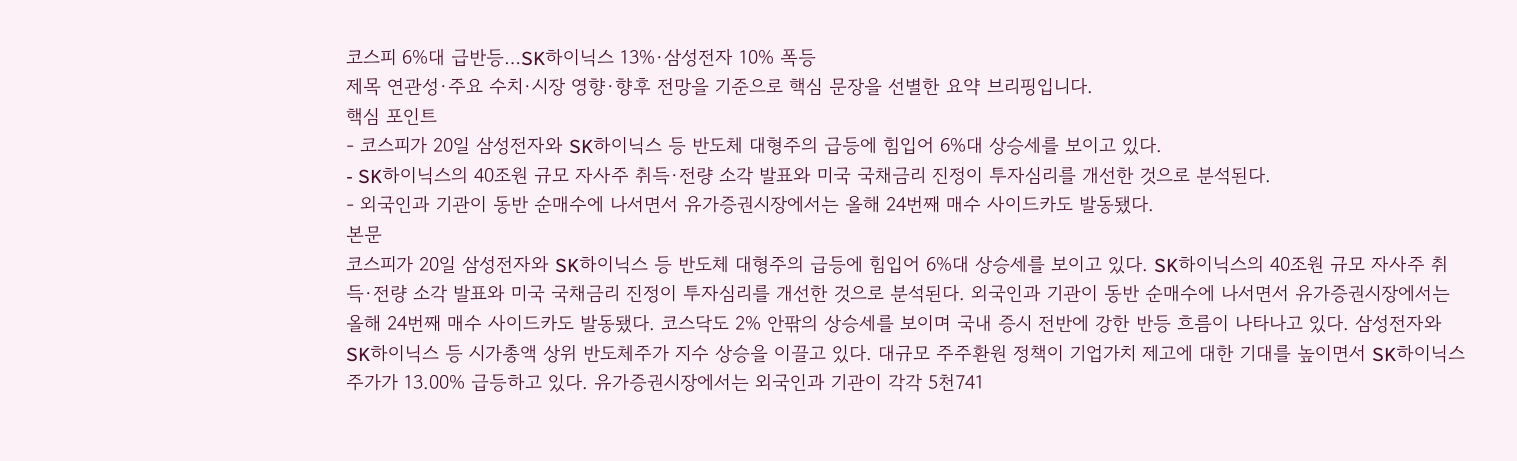코스피 6%대 급반등…SK하이닉스 13%·삼성전자 10% 폭등
제목 연관성·주요 수치·시장 영향·향후 전망을 기준으로 핵심 문장을 선별한 요약 브리핑입니다.
핵심 포인트
- 코스피가 20일 삼성전자와 SK하이닉스 등 반도체 대형주의 급등에 힘입어 6%대 상승세를 보이고 있다.
- SK하이닉스의 40조원 규모 자사주 취득·전량 소각 발표와 미국 국채금리 진정이 투자심리를 개선한 것으로 분석된다.
- 외국인과 기관이 동반 순매수에 나서면서 유가증권시장에서는 올해 24번째 매수 사이드카도 발동됐다.
본문
코스피가 20일 삼성전자와 SK하이닉스 등 반도체 대형주의 급등에 힘입어 6%대 상승세를 보이고 있다. SK하이닉스의 40조원 규모 자사주 취득·전량 소각 발표와 미국 국채금리 진정이 투자심리를 개선한 것으로 분석된다. 외국인과 기관이 동반 순매수에 나서면서 유가증권시장에서는 올해 24번째 매수 사이드카도 발동됐다. 코스닥도 2% 안팎의 상승세를 보이며 국내 증시 전반에 강한 반등 흐름이 나타나고 있다. 삼성전자와 SK하이닉스 등 시가총액 상위 반도체주가 지수 상승을 이끌고 있다. 대규모 주주환원 정책이 기업가치 제고에 대한 기대를 높이면서 SK하이닉스 주가가 13.00% 급등하고 있다. 유가증권시장에서는 외국인과 기관이 각각 5천741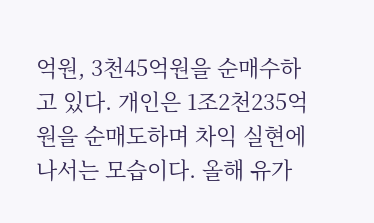억원, 3천45억원을 순매수하고 있다. 개인은 1조2천235억원을 순매도하며 차익 실현에 나서는 모습이다. 올해 유가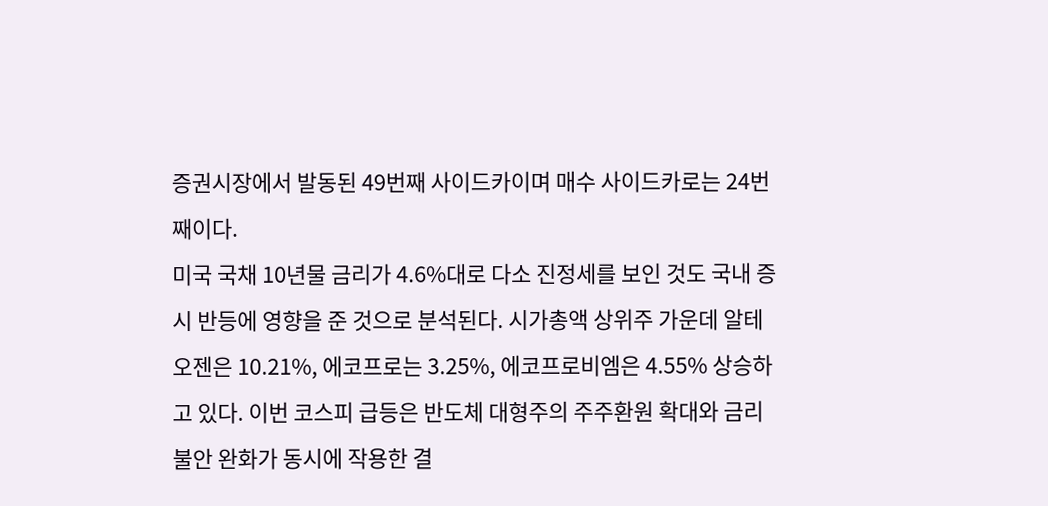증권시장에서 발동된 49번째 사이드카이며 매수 사이드카로는 24번째이다.
미국 국채 10년물 금리가 4.6%대로 다소 진정세를 보인 것도 국내 증시 반등에 영향을 준 것으로 분석된다. 시가총액 상위주 가운데 알테오젠은 10.21%, 에코프로는 3.25%, 에코프로비엠은 4.55% 상승하고 있다. 이번 코스피 급등은 반도체 대형주의 주주환원 확대와 금리 불안 완화가 동시에 작용한 결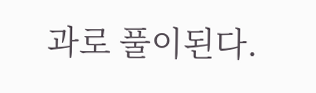과로 풀이된다.